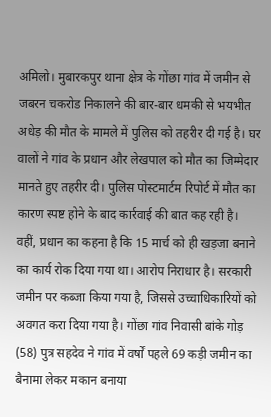अमिलो। मुबारकपुर थाना क्षेत्र के गोंछा गांव में जमीन से जबरन चकरोड निकालने की बार-बार धमकी से भयभीत अधेड़ की मौत के मामले में पुलिस को तहरीर दी गई है। घर वालों ने गांव के प्रधान और लेखपाल को मौत का जिम्मेदार मानते हुए तहरीर दी। पुलिस पोस्टमार्टम रिपोर्ट में मौत का कारण स्पष्ट होने के बाद कार्रवाई की बात कह रही है। वहीं, प्रधान का कहना है कि 15 मार्च को ही खड़जा बनाने का कार्य रोक दिया गया था। आरोप निराधार है। सरकारी जमीन पर कब्जा किया गया है, जिससे उच्चाधिकारियों को अवगत करा दिया गया है। गोंछा गांव निवासी बांके गोड़ (58) पुत्र सहदेव ने गांव में वर्षों पहले 69 कड़ी जमीन का बैनामा लेकर मकान बनाया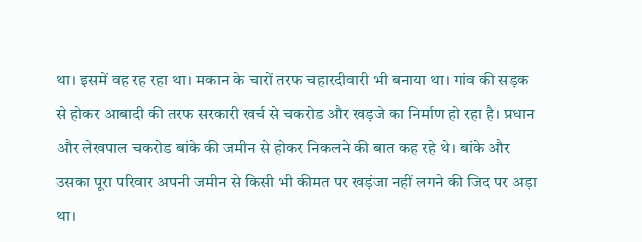था। इसमें वह रह रहा था। मकान के चारों तरफ चहारदीवारी भी बनाया था। गांव की सड़क से होकर आबादी की तरफ सरकारी खर्च से चकरोड और खड़जे का निर्माण हो रहा है। प्रधान और लेखपाल चकरोड बांके की जमीन से होकर निकलने की बात कह रहे थे। बांके और उसका पूरा परिवार अपनी जमीन से किसी भी कीमत पर खड़ंजा नहीं लगने की जिद पर अड़ा था।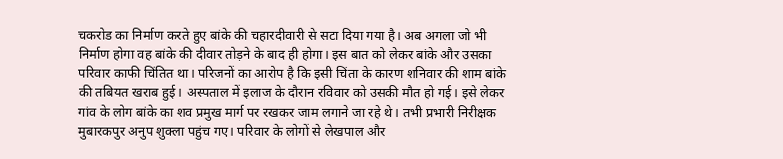चकरोड का निर्माण करते हुए बांके की चहारदीवारी से सटा दिया गया है। अब अगला जो भी निर्माण होगा वह बांके की दीवार तोड़ने के बाद ही होगा। इस बात को लेकर बांके और उसका परिवार काफी चिंतित था। परिजनों का आरोप है कि इसी चिंता के कारण शनिवार की शाम बांके की तबियत खराब हुई। अस्पताल में इलाज के दौरान रविवार को उसकी मौत हो गई। इसे लेकर गांव के लोग बांके का शव प्रमुख मार्ग पर रखकर जाम लगाने जा रहे थे। तभी प्रभारी निरीक्षक मुबारकपुर अनुप शुक्ला पहुंच गए। परिवार के लोगों से लेखपाल और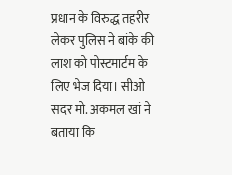प्रधान के विरुद्ध तहरीर लेकर पुलिस ने बांके की लाश को पोस्टमार्टम के लिए भेज दिया। सीओ सदर मो. अकमल खां ने बताया कि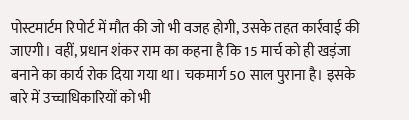पोस्टमार्टम रिपोर्ट में मौत की जो भी वजह होगी, उसके तहत कार्रवाई की जाएगी। वहीं, प्रधान शंकर राम का कहना है कि 15 मार्च को ही खड़ंजा बनाने का कार्य रोक दिया गया था। चकमार्ग 50 साल पुराना है। इसके बारे में उच्चाधिकारियों को भी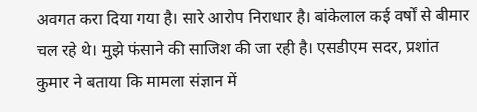अवगत करा दिया गया है। सारे आरोप निराधार है। बांकेलाल कई वर्षों से बीमार चल रहे थे। मुझे फंसाने की साजिश की जा रही है। एसडीएम सदर, प्रशांत कुमार ने बताया कि मामला संज्ञान में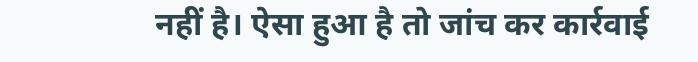नहीं है। ऐसा हुआ है तो जांच कर कार्रवाई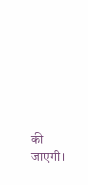की जाएगी।